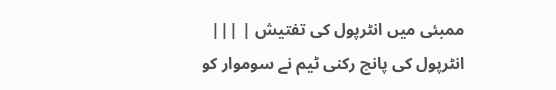ممبئی میں انٹرپول کی تفتیش | |||
انٹرپول کی پانچ رکنی ٹیم نے سوموار کو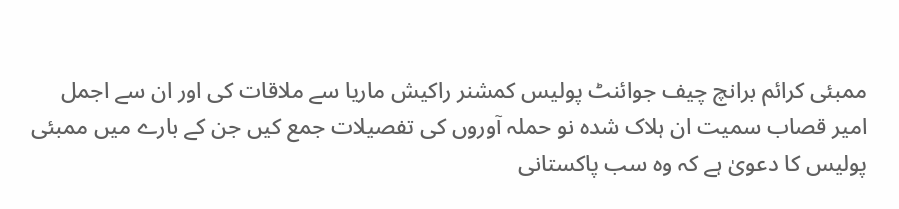ممبئی کرائم برانچ چیف جوائنٹ پولیس کمشنر راکیش ماریا سے ملاقات کی اور ان سے اجمل امیر قصاب سمیت ان ہلاک شدہ نو حملہ آوروں کی تفصیلات جمع کیں جن کے بارے میں ممبئی پولیس کا دعویٰ ہے کہ وہ سب پاکستانی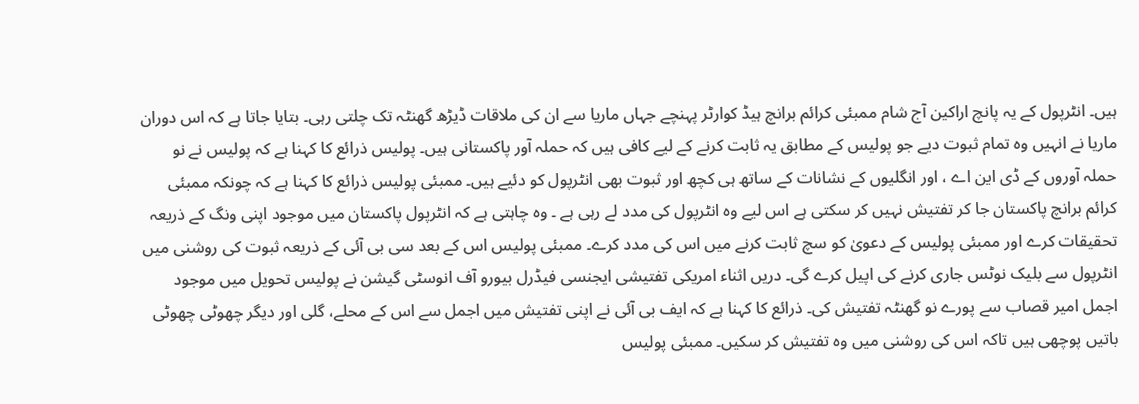ہیں۔ انٹرپول کے یہ پانچ اراکین آج شام ممبئی کرائم برانچ ہیڈ کوارٹر پہنچے جہاں ماریا سے ان کی ملاقات ڈیڑھ گھنٹہ تک چلتی رہی۔ بتایا جاتا ہے کہ اس دوران ماریا نے انہیں وہ تمام ثبوت دیے جو پولیس کے مطابق یہ ثابت کرنے کے لیے کافی ہیں کہ حملہ آور پاکستانی ہیں۔ پولیس ذرائع کا کہنا ہے کہ پولیس نے نو حملہ آوروں کے ڈی این اے ، اور انگلیوں کے نشانات کے ساتھ ہی کچھ اور ثبوت بھی انٹرپول کو دئیے ہیں۔ ممبئی پولیس ذرائع کا کہنا ہے کہ چونکہ ممبئی کرائم برانچ پاکستان جا کر تفتیش نہیں کر سکتی ہے اس لیے وہ انٹرپول کی مدد لے رہی ہے ۔ وہ چاہتی ہے کہ انٹرپول پاکستان میں موجود اپنی ونگ کے ذریعہ تحقیقات کرے اور ممبئی پولیس کے دعویٰ کو سچ ثابت کرنے میں اس کی مدد کرے۔ ممبئی پولیس اس کے بعد سی بی آئی کے ذریعہ ثبوت کی روشنی میں انٹرپول سے بلیک نوٹس جاری کرنے کی اپیل کرے گی۔ دریں اثناء امریکی تفتیشی ایجنسی فیڈرل بیورو آف انوسٹی گیشن نے پولیس تحویل میں موجود اجمل امیر قصاب سے پورے نو گھنٹہ تفتیش کی۔ ذرائع کا کہنا ہے کہ ایف بی آئی نے اپنی تفتیش میں اجمل سے اس کے محلے، گلی اور دیگر چھوٹی چھوٹی باتیں پوچھی ہیں تاکہ اس کی روشنی میں وہ تفتیش کر سکیں۔ ممبئی پولیس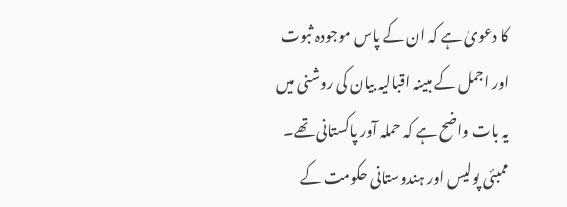کا دعویٰ ہے کہ ان کے پاس موجودہ ثبوت اور اجمل کے مبینہ اقبالیہ بیان کی روشنی میں یہ بات واضح ہے کہ حملہ آور پاکستانی تھے۔ ممبئی پولیس اور ہندوستانی حکومت کے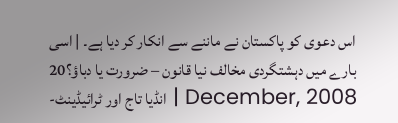اس دعوی کو پاکستان نے ماننے سے انکار کر دیا ہے۔ | اسی بارے میں دہشتگردی مخالف نیا قانون – ضرورت یا دباؤ؟20 December, 2008 | انڈیا تاج اور ٹرائیڈینٹ-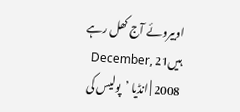اوبیروئے آج کھل رہے ہیں21 December, 2008 | انڈیا ’پولیس کی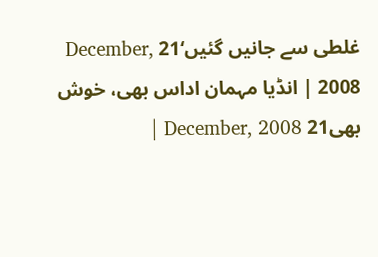غلطی سے جانیں گئیں‘21 December, 2008 | انڈیا مہمان اداس بھی، خوش بھی21 December, 2008 |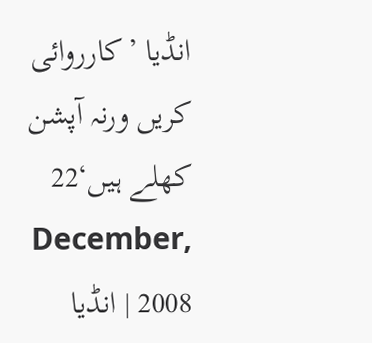انڈیا ’کارروائی کریں ورنہ آپشن کھلے ہیں‘22 December, 2008 | انڈیا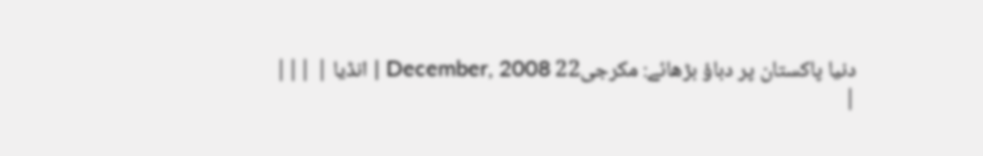دنیا پاکستان پر دباؤ بڑھائے: مکرجی22 December, 2008 | انڈیا | |||
|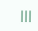|||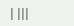| |||